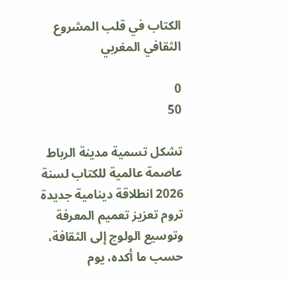الكتاب في قلب المشروع الثقافي المغربي

0
50

تشكل تسمية مدينة الرباط عاصمة عالمية للكتاب لسنة 2026 انطلاقة دينامية جديدة تروم تعزيز تعميم المعرفة وتوسيع الولوج إلى الثقافة، حسب ما أكده، يوم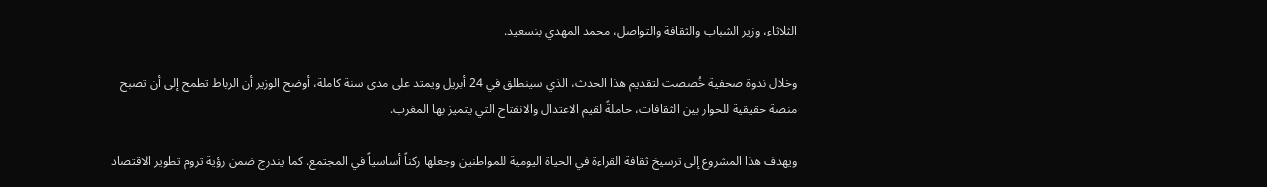الثلاثاء، وزير الشباب والثقافة والتواصل، محمد المهدي بنسعيد.

وخلال ندوة صحفية خُصصت لتقديم هذا الحدث، الذي سينطلق في 24 أبريل ويمتد على مدى سنة كاملة، أوضح الوزير أن الرباط تطمح إلى أن تصبح منصة حقيقية للحوار بين الثقافات، حاملةً لقيم الاعتدال والانفتاح التي يتميز بها المغرب.

ويهدف هذا المشروع إلى ترسيخ ثقافة القراءة في الحياة اليومية للمواطنين وجعلها ركناً أساسياً في المجتمع. كما يندرج ضمن رؤية تروم تطوير الاقتصاد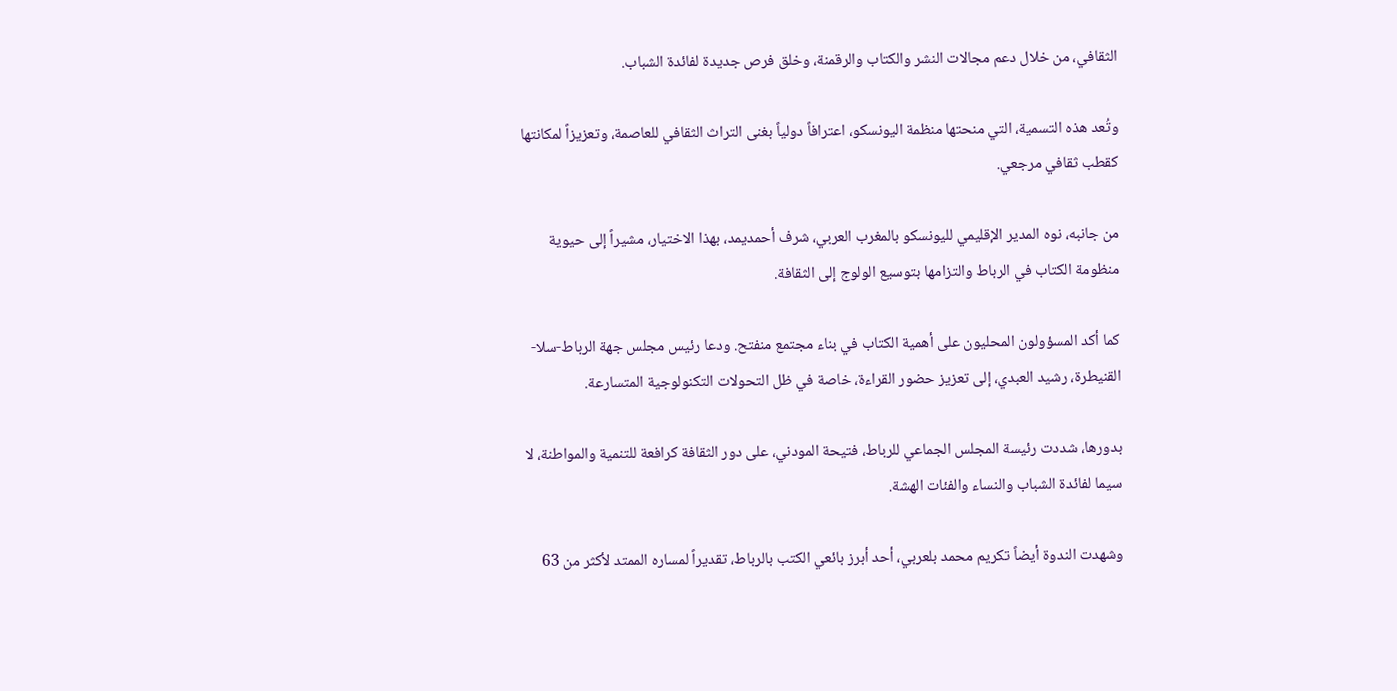الثقافي، من خلال دعم مجالات النشر والكتاب والرقمنة، وخلق فرص جديدة لفائدة الشباب.

وتُعد هذه التسمية، التي منحتها منظمة اليونسكو، اعترافاً دولياً بغنى التراث الثقافي للعاصمة، وتعزيزاً لمكانتها كقطب ثقافي مرجعي.

من جانبه، نوه المدير الإقليمي لليونسكو بالمغرب العربي، شرف أحمديمد، بهذا الاختيار، مشيراً إلى حيوية منظومة الكتاب في الرباط والتزامها بتوسيع الولوج إلى الثقافة.

كما أكد المسؤولون المحليون على أهمية الكتاب في بناء مجتمع منفتح. ودعا رئيس مجلس جهة الرباط-سلا-القنيطرة، رشيد العبدي، إلى تعزيز حضور القراءة، خاصة في ظل التحولات التكنولوجية المتسارعة.

بدورها، شددت رئيسة المجلس الجماعي للرباط، فتيحة المودني، على دور الثقافة كرافعة للتنمية والمواطنة، لا سيما لفائدة الشباب والنساء والفئات الهشة.

وشهدت الندوة أيضاً تكريم محمد بلعربي، أحد أبرز بائعي الكتب بالرباط، تقديراً لمساره الممتد لأكثر من 63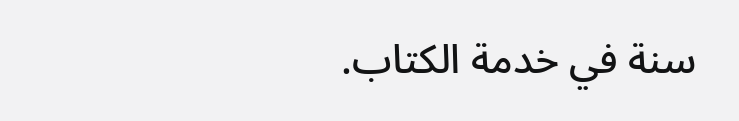سنة في خدمة الكتاب.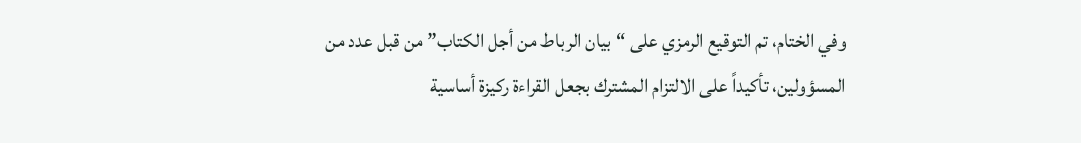وفي الختام، تم التوقيع الرمزي على “بيان الرباط من أجل الكتاب” من قبل عدد من المسؤولين، تأكيداً على الالتزام المشترك بجعل القراءة ركيزة أساسية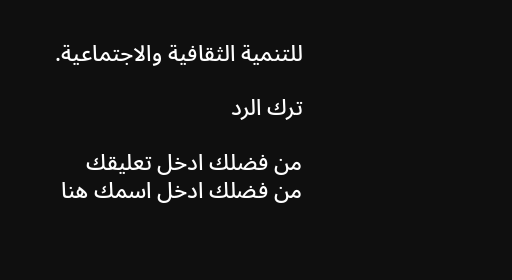للتنمية الثقافية والاجتماعية.

ترك الرد

من فضلك ادخل تعليقك
من فضلك ادخل اسمك هنا